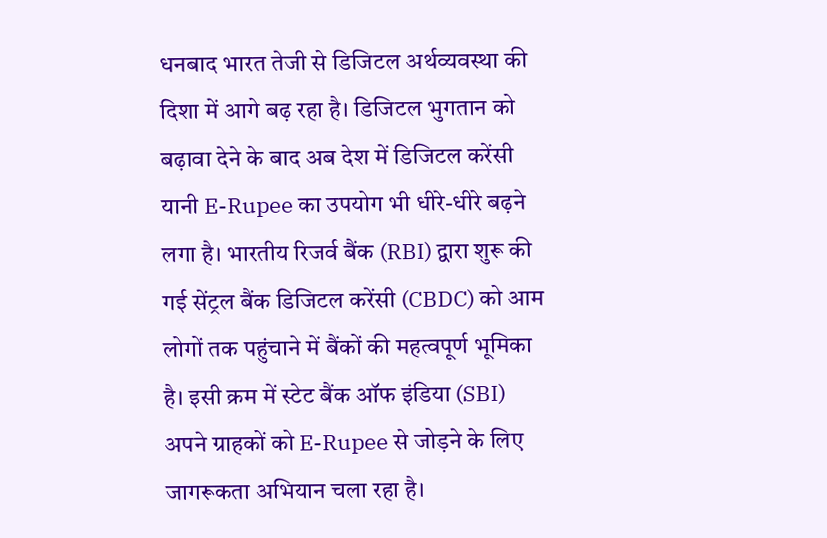धनबाद भारत तेजी से डिजिटल अर्थव्यवस्था की दिशा में आगे बढ़ रहा है। डिजिटल भुगतान को बढ़ावा देने के बाद अब देश में डिजिटल करेंसी यानी E-Rupee का उपयोग भी धीरे-धीरे बढ़ने लगा है। भारतीय रिजर्व बैंक (RBI) द्वारा शुरू की गई सेंट्रल बैंक डिजिटल करेंसी (CBDC) को आम लोगों तक पहुंचाने में बैंकों की महत्वपूर्ण भूमिका है। इसी क्रम में स्टेट बैंक ऑफ इंडिया (SBI) अपने ग्राहकों को E-Rupee से जोड़ने के लिए जागरूकता अभियान चला रहा है।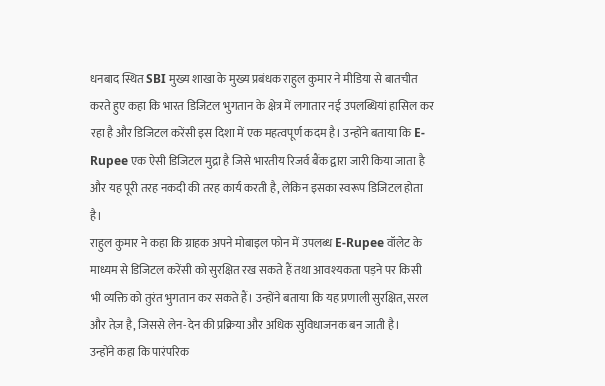धनबाद स्थित SBI मुख्य शाखा के मुख्य प्रबंधक राहुल कुमार ने मीडिया से बातचीत करते हुए कहा कि भारत डिजिटल भुगतान के क्षेत्र में लगातार नई उपलब्धियां हासिल कर रहा है और डिजिटल करेंसी इस दिशा में एक महत्वपूर्ण कदम है। उन्होंने बताया कि E-Rupee एक ऐसी डिजिटल मुद्रा है जिसे भारतीय रिजर्व बैंक द्वारा जारी किया जाता है और यह पूरी तरह नकदी की तरह कार्य करती है, लेकिन इसका स्वरूप डिजिटल होता है।
राहुल कुमार ने कहा कि ग्राहक अपने मोबाइल फोन में उपलब्ध E-Rupee वॉलेट के माध्यम से डिजिटल करेंसी को सुरक्षित रख सकते हैं तथा आवश्यकता पड़ने पर किसी भी व्यक्ति को तुरंत भुगतान कर सकते हैं। उन्होंने बताया कि यह प्रणाली सुरक्षित, सरल और तेज़ है, जिससे लेन-देन की प्रक्रिया और अधिक सुविधाजनक बन जाती है।
उन्होंने कहा कि पारंपरिक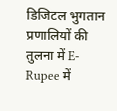डिजिटल भुगतान प्रणालियों की तुलना में E-Rupee में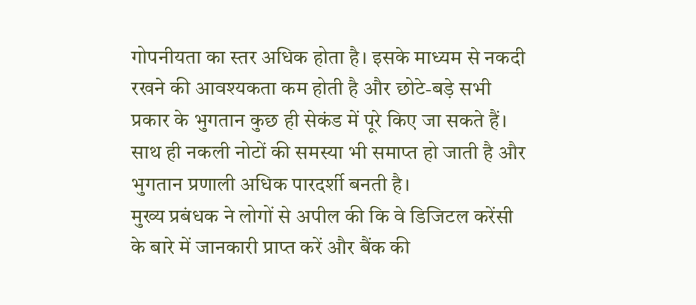गोपनीयता का स्तर अधिक होता है। इसके माध्यम से नकदी रखने की आवश्यकता कम होती है और छोटे-बड़े सभी प्रकार के भुगतान कुछ ही सेकंड में पूरे किए जा सकते हैं। साथ ही नकली नोटों की समस्या भी समाप्त हो जाती है और भुगतान प्रणाली अधिक पारदर्शी बनती है।
मुख्य प्रबंधक ने लोगों से अपील की कि वे डिजिटल करेंसी के बारे में जानकारी प्राप्त करें और बैंक की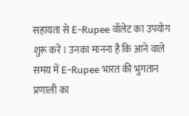सहायता से E-Rupee वॉलेट का उपयोग शुरू करें। उनका मानना है कि आने वाले समय में E-Rupee भारत की भुगतान प्रणाली का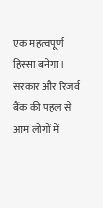एक महत्वपूर्ण हिस्सा बनेगा। सरकार और रिजर्व बैंक की पहल से आम लोगों में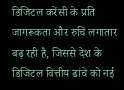डिजिटल करेंसी के प्रति जागरूकता और रुचि लगातार बढ़ रही है, जिससे देश के डिजिटल वित्तीय ढांचे को नई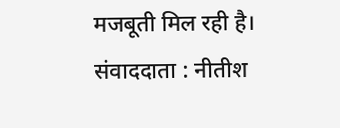मजबूती मिल रही है।
संवाददाता : नीतीश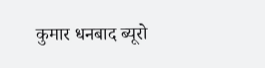कुमार धनबाद ब्यूरो